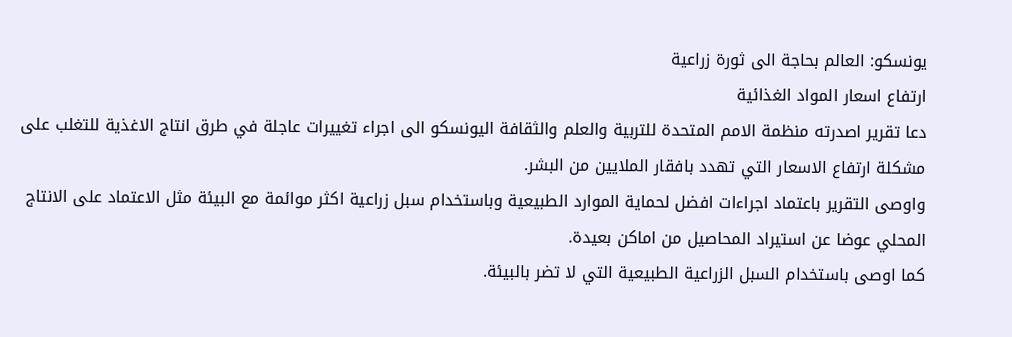يونسكو: العالم بحاجة الى ثورة زراعية
ارتفاع اسعار المواد الغذائية
دعا تقرير اصدرته منظمة الامم المتحدة للتربية والعلم والثقافة اليونسكو الى اجراء تغييرات عاجلة في طرق انتاج الاغذية للتغلب على مشكلة ارتفاع الاسعار التي تهدد بافقار الملايين من البشر.
واوصى التقرير باعتماد اجراءات افضل لحماية الموارد الطبيعية وباستخدام سبل زراعية اكثر موائمة مع البيئة مثل الاعتماد على الانتاج المحلي عوضا عن استيراد المحاصيل من اماكن بعيدة.
كما اوصى باستخدام السبل الزراعية الطبيعية التي لا تضر بالبيئة.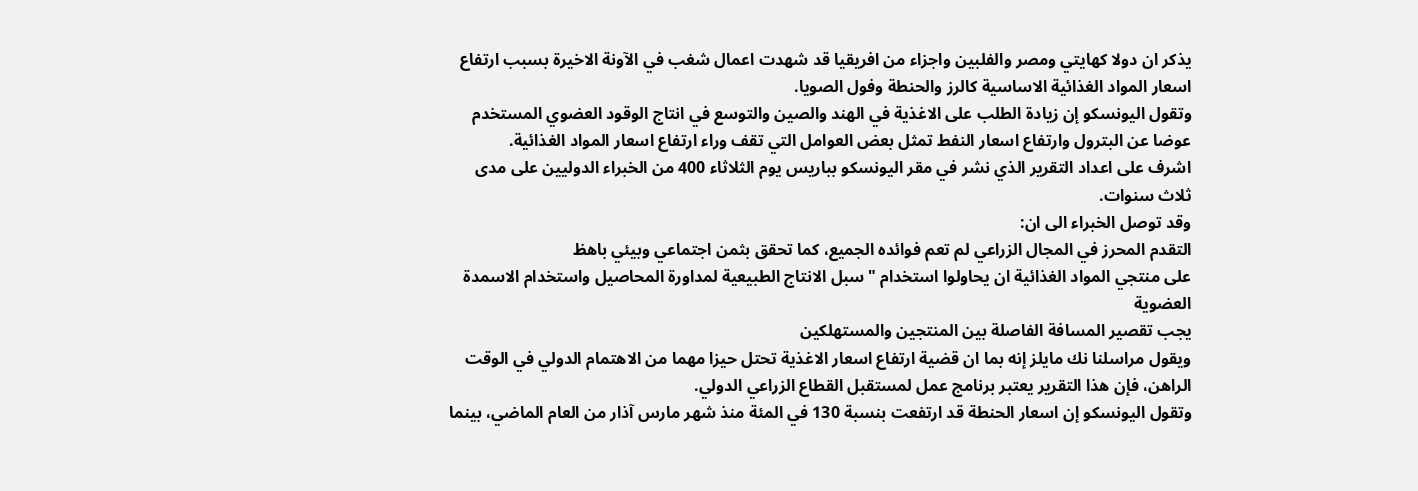يذكر ان دولا كهايتي ومصر والفلبين واجزاء من افريقيا قد شهدت اعمال شغب في الآونة الاخيرة بسبب ارتفاع اسعار المواد الغذائية الاساسية كالرز والحنطة وفول الصويا.
وتقول اليونسكو إن زيادة الطلب على الاغذية في الهند والصين والتوسع في انتاج الوقود العضوي المستخدم عوضا عن البترول وارتفاع اسعار النفط تمثل بعض العوامل التي تقف وراء ارتفاع اسعار المواد الغذائية.
اشرف على اعداد التقرير الذي نشر في مقر اليونسكو بباريس يوم الثلاثاء 400 من الخبراء الدوليين على مدى ثلاث سنوات.
وقد توصل الخبراء الى ان:
التقدم المحرز في المجال الزراعي لم تعم فوائده الجميع، كما تحقق بثمن اجتماعي وبيئي باهظ
على منتجي المواد الغذائية ان يحاولوا استخدام "سبل الانتاج الطبيعية لمداورة المحاصيل واستخدام الاسمدة العضوية
يجب تقصير المسافة الفاصلة بين المنتجين والمستهلكين
ويقول مراسلنا نك مايلز إنه بما ان قضية ارتفاع اسعار الاغذية تحتل حيزا مهما من الاهتمام الدولي في الوقت الراهن، فإن هذا التقرير يعتبر برنامج عمل لمستقبل القطاع الزراعي الدولي.
وتقول اليونسكو إن اسعار الحنطة قد ارتفعت بنسبة 130 في المئة منذ شهر مارس آذار من العام الماضي، بينما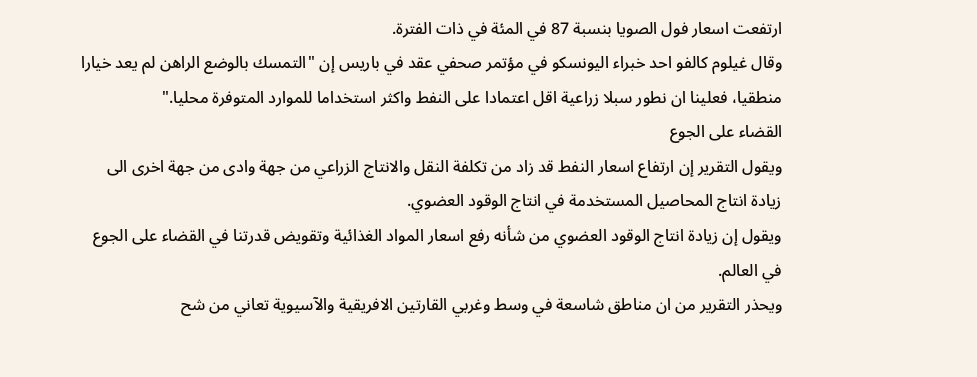ارتفعت اسعار فول الصويا بنسبة 87 في المئة في ذات الفترة.
وقال غيلوم كالفو احد خبراء اليونسكو في مؤتمر صحفي عقد في باريس إن "التمسك بالوضع الراهن لم يعد خيارا منطقيا، فعلينا ان نطور سبلا زراعية اقل اعتمادا على النفط واكثر استخداما للموارد المتوفرة محليا."
القضاء على الجوع
ويقول التقرير إن ارتفاع اسعار النفط قد زاد من تكلفة النقل والانتاج الزراعي من جهة وادى من جهة اخرى الى زيادة انتاج المحاصيل المستخدمة في انتاج الوقود العضوي.
ويقول إن زيادة انتاج الوقود العضوي من شأنه رفع اسعار المواد الغذائية وتقويض قدرتنا في القضاء على الجوع في العالم.
ويحذر التقرير من ان مناطق شاسعة في وسط وغربي القارتين الافريقية والآسيوية تعاني من شح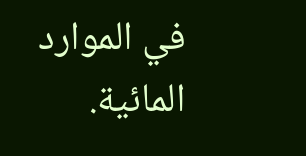في الموارد المائية.